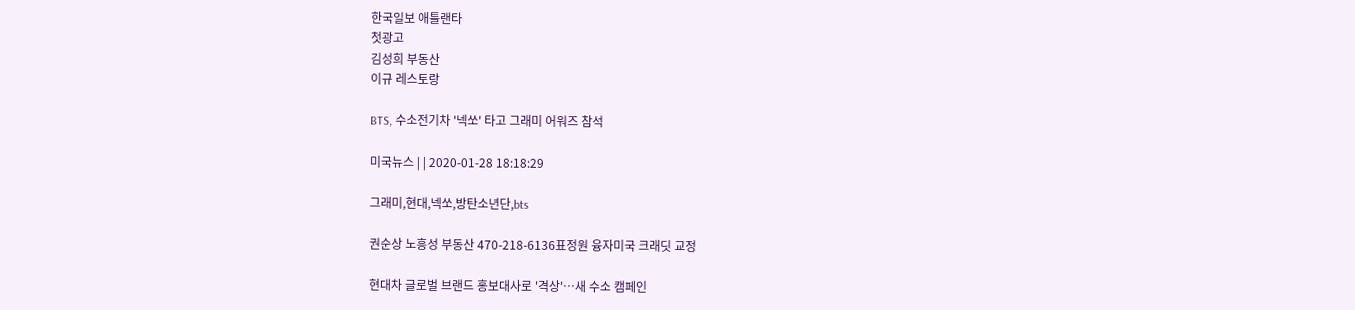한국일보 애틀랜타
첫광고
김성희 부동산
이규 레스토랑

BTS, 수소전기차 '넥쏘' 타고 그래미 어워즈 참석

미국뉴스 | | 2020-01-28 18:18:29

그래미,현대,넥쏘,방탄소년단,bts

권순상 노흥성 부동산 470-218-6136표정원 융자미국 크래딧 교정

현대차 글로벌 브랜드 홍보대사로 '격상'…새 수소 캠페인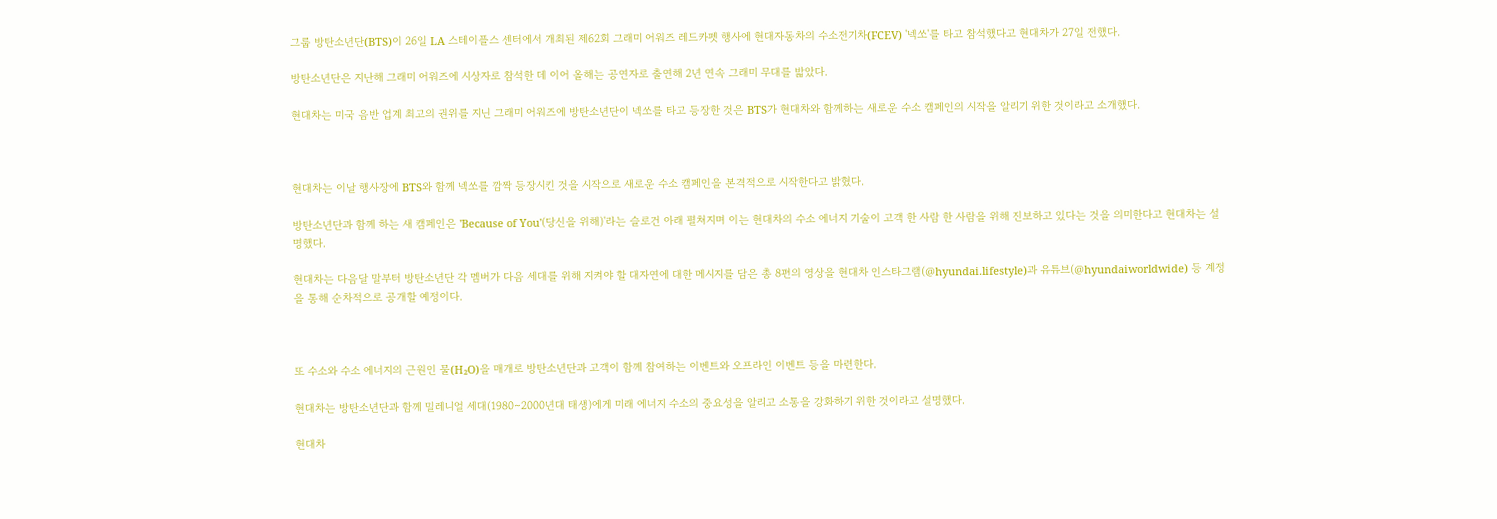그룹 방탄소년단(BTS)이 26일 LA 스테이플스 센터에서 개최된 제62회 그래미 어워즈 레드카펫 행사에 현대자동차의 수소전기차(FCEV) '넥쏘'를 타고 참석했다고 현대차가 27일 전했다.

방탄소년단은 지난해 그래미 어워즈에 시상자로 참석한 데 이어 올해는 공연자로 출연해 2년 연속 그래미 무대를 밟았다.

현대차는 미국 음반 업계 최고의 권위를 지닌 그래미 어워즈에 방탄소년단이 넥쏘를 타고 등장한 것은 BTS가 현대차와 함께하는 새로운 수소 캠페인의 시작을 알리기 위한 것이라고 소개했다.



현대차는 이날 행사장에 BTS와 함께 넥쏘를 깜짝 등장시킨 것을 시작으로 새로운 수소 캠페인을 본격적으로 시작한다고 밝혔다.

방탄소년단과 함께 하는 새 캠페인은 'Because of You'(당신을 위해)'라는 슬로건 아래 펼쳐지며 이는 현대차의 수소 에너지 기술이 고객 한 사람 한 사람을 위해 진보하고 있다는 것을 의미한다고 현대차는 설명했다.

현대차는 다음달 말부터 방탄소년단 각 멤버가 다음 세대를 위해 지켜야 할 대자연에 대한 메시지를 담은 총 8편의 영상을 현대차 인스타그램(@hyundai.lifestyle)과 유튜브(@hyundaiworldwide) 등 계정을 통해 순차적으로 공개할 예정이다.



또 수소와 수소 에너지의 근원인 물(H₂O)을 매개로 방탄소년단과 고객이 함께 참여하는 이벤트와 오프라인 이벤트 등을 마련한다.

현대차는 방탄소년단과 함께 밀레니얼 세대(1980∼2000년대 태생)에게 미래 에너지 수소의 중요성을 알리고 소통을 강화하기 위한 것이라고 설명했다.

현대차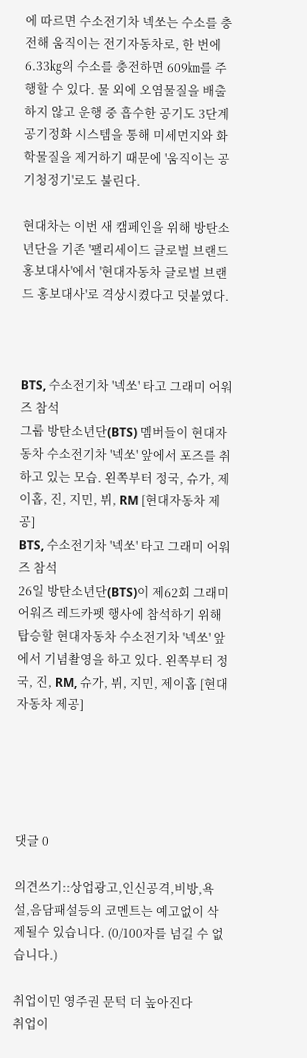에 따르면 수소전기차 넥쏘는 수소를 충전해 움직이는 전기자동차로, 한 번에 6.33㎏의 수소를 충전하면 609㎞를 주행할 수 있다. 물 외에 오염물질을 배출하지 않고 운행 중 흡수한 공기도 3단계 공기정화 시스템을 통해 미세먼지와 화학물질을 제거하기 때문에 '움직이는 공기청정기'로도 불린다.

현대차는 이번 새 캠페인을 위해 방탄소년단을 기존 '팰리세이드 글로벌 브랜드 홍보대사'에서 '현대자동차 글로벌 브랜드 홍보대사'로 격상시켰다고 덧붙였다.



BTS, 수소전기차 '넥쏘' 타고 그래미 어워즈 참석
그룹 방탄소년단(BTS) 멤버들이 현대자동차 수소전기차 '넥쏘' 앞에서 포즈를 취하고 있는 모습. 왼쪽부터 정국, 슈가, 제이홉, 진, 지민, 뷔, RM [현대자동차 제공]
BTS, 수소전기차 '넥쏘' 타고 그래미 어워즈 참석
26일 방탄소년단(BTS)이 제62회 그래미 어워즈 레드카펫 행사에 참석하기 위해 탑승할 현대자동차 수소전기차 '넥쏘' 앞에서 기념촬영을 하고 있다. 왼쪽부터 정국, 진, RM, 슈가, 뷔, 지민, 제이홉 [현대자동차 제공]





댓글 0

의견쓰기::상업광고,인신공격,비방,욕설,음담패설등의 코멘트는 예고없이 삭제될수 있습니다. (0/100자를 넘길 수 없습니다.)

취업이민 영주권 문턱 더 높아진다
취업이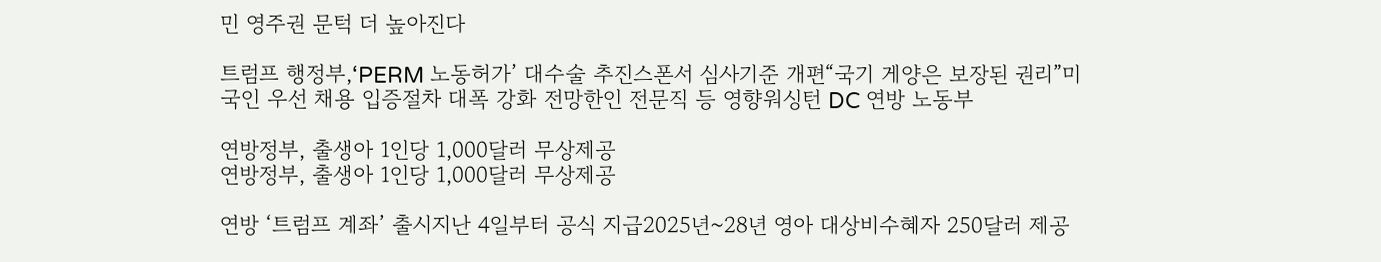민 영주권 문턱 더 높아진다

트럼프 행정부,‘PERM 노동허가’ 대수술 추진스폰서 심사기준 개편“국기 게양은 보장된 권리”미국인 우선 채용 입증절차 대폭 강화 전망한인 전문직 등 영향워싱턴 DC 연방 노동부

연방정부, 출생아 1인당 1,000달러 무상제공
연방정부, 출생아 1인당 1,000달러 무상제공

연방 ‘트럼프 계좌’ 출시지난 4일부터 공식 지급2025년~28년 영아 대상비수혜자 250달러 제공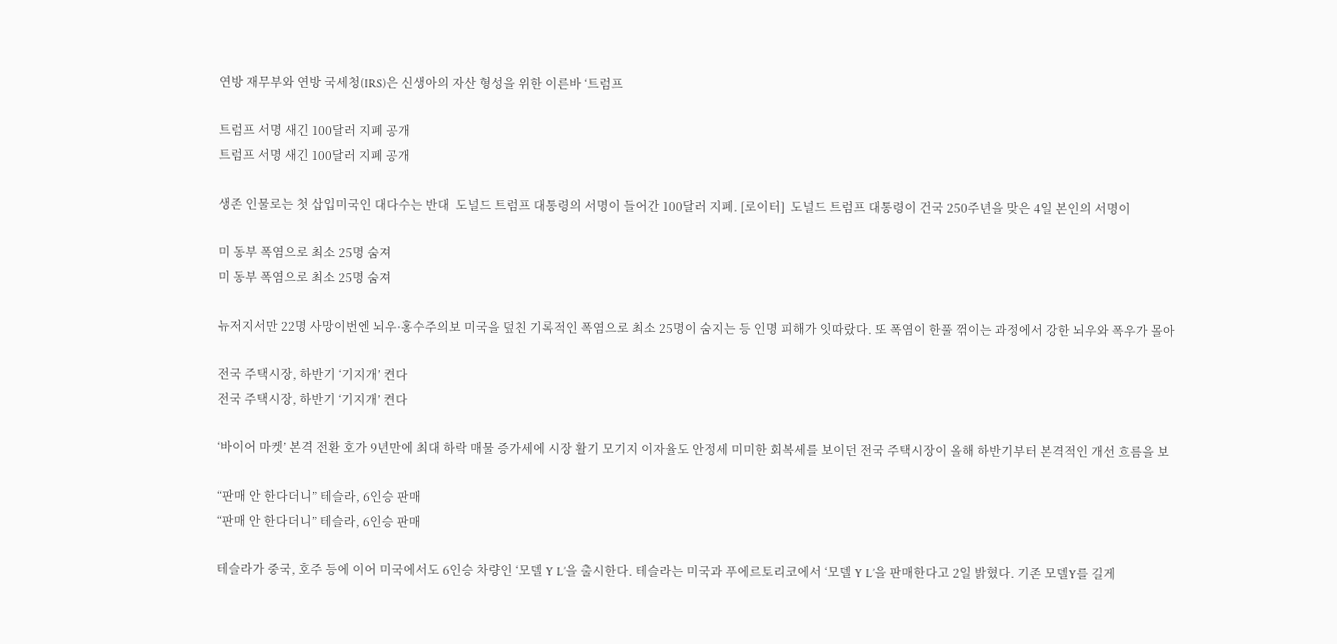연방 재무부와 연방 국세청(IRS)은 신생아의 자산 형성을 위한 이른바 ‘트럼프

트럼프 서명 새긴 100달러 지폐 공개
트럼프 서명 새긴 100달러 지폐 공개

생존 인물로는 첫 삽입미국인 대다수는 반대  도널드 트럼프 대통령의 서명이 들어간 100달러 지폐. [로이터]  도널드 트럼프 대통령이 건국 250주년을 맞은 4일 본인의 서명이

미 동부 폭염으로 최소 25명 숨져
미 동부 폭염으로 최소 25명 숨져

뉴저지서만 22명 사망이번엔 뇌우·홍수주의보 미국을 덮친 기록적인 폭염으로 최소 25명이 숨지는 등 인명 피해가 잇따랐다. 또 폭염이 한풀 꺾이는 과정에서 강한 뇌우와 폭우가 몰아

전국 주택시장, 하반기 ‘기지개’ 켠다
전국 주택시장, 하반기 ‘기지개’ 켠다

‘바이어 마켓’ 본격 전환 호가 9년만에 최대 하락 매물 증가세에 시장 활기 모기지 이자율도 안정세 미미한 회복세를 보이던 전국 주택시장이 올해 하반기부터 본격적인 개선 흐름을 보

“판매 안 한다더니” 테슬라, 6인승 판매
“판매 안 한다더니” 테슬라, 6인승 판매

테슬라가 중국, 호주 등에 이어 미국에서도 6인승 차량인 ‘모델 Y L’을 출시한다. 테슬라는 미국과 푸에르토리코에서 ‘모델 Y L’을 판매한다고 2일 밝혔다. 기존 모델Y를 길게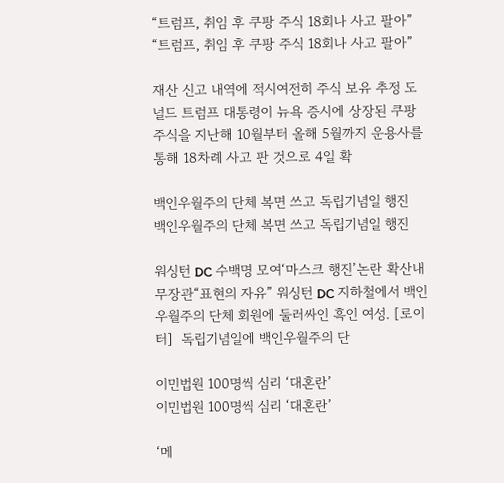“트럼프, 취임 후 쿠팡 주식 18회나 사고 팔아”
“트럼프, 취임 후 쿠팡 주식 18회나 사고 팔아”

재산 신고 내역에 적시여전히 주식 보유 추정 도널드 트럼프 대통령이 뉴욕 증시에 상장된 쿠팡 주식을 지난해 10월부터 올해 5월까지 운용사를 통해 18차례 사고 판 것으로 4일 확

백인우월주의 단체 복면 쓰고 독립기념일 행진
백인우월주의 단체 복면 쓰고 독립기념일 행진

워싱턴 DC 수백명 모여‘마스크 행진’논란 확산내무장관“표현의 자유” 워싱턴 DC 지하철에서 백인우월주의 단체 회원에 둘러싸인 흑인 여성. [로이터]  독립기념일에 백인우월주의 단

이민법원 100명씩 심리 ‘대혼란’
이민법원 100명씩 심리 ‘대혼란’

‘메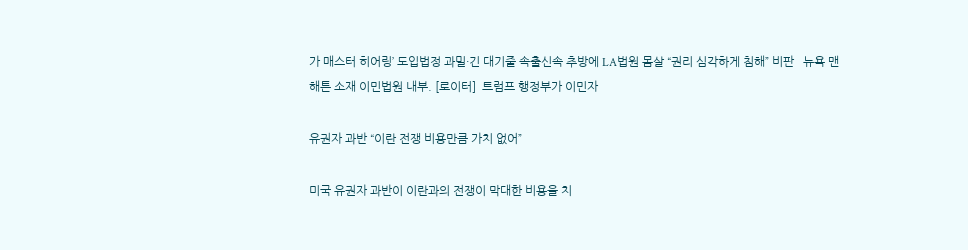가 매스터 히어링’ 도입법정 과밀·긴 대기줄 속출신속 추방에 LA법원 몸살 “권리 심각하게 침해” 비판   뉴욕 맨해튼 소재 이민법원 내부. [로이터]  트럼프 행정부가 이민자

유권자 과반 “이란 전쟁 비용만큼 가치 없어”

미국 유권자 과반이 이란과의 전쟁이 막대한 비용을 치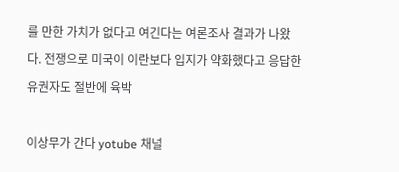를 만한 가치가 없다고 여긴다는 여론조사 결과가 나왔다. 전쟁으로 미국이 이란보다 입지가 약화했다고 응답한 유권자도 절반에 육박

이상무가 간다 yotube 채널